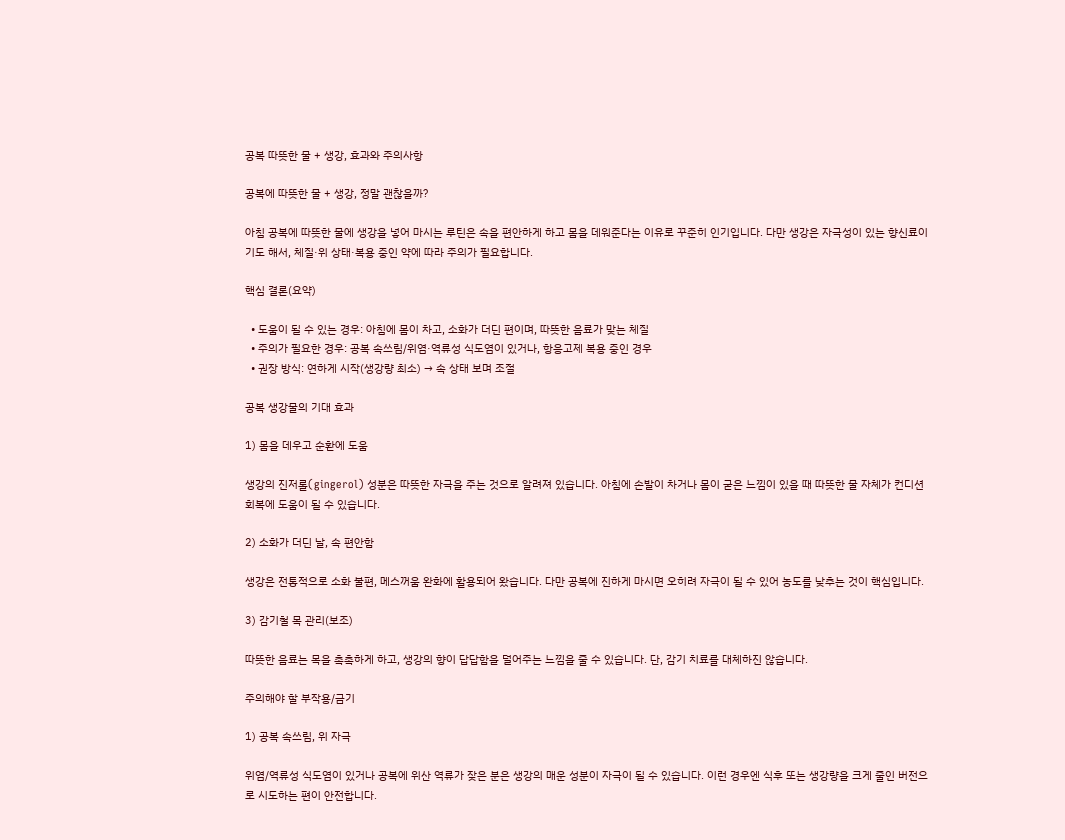공복 따뜻한 물 + 생강, 효과와 주의사항

공복에 따뜻한 물 + 생강, 정말 괜찮을까?

아침 공복에 따뜻한 물에 생강을 넣어 마시는 루틴은 속을 편안하게 하고 몸을 데워준다는 이유로 꾸준히 인기입니다. 다만 생강은 자극성이 있는 향신료이기도 해서, 체질·위 상태·복용 중인 약에 따라 주의가 필요합니다.

핵심 결론(요약)

  • 도움이 될 수 있는 경우: 아침에 몸이 차고, 소화가 더딘 편이며, 따뜻한 음료가 맞는 체질
  • 주의가 필요한 경우: 공복 속쓰림/위염·역류성 식도염이 있거나, 항응고제 복용 중인 경우
  • 권장 방식: 연하게 시작(생강량 최소) → 속 상태 보며 조절

공복 생강물의 기대 효과

1) 몸을 데우고 순환에 도움

생강의 진저롤(gingerol) 성분은 따뜻한 자극을 주는 것으로 알려져 있습니다. 아침에 손발이 차거나 몸이 굳은 느낌이 있을 때 따뜻한 물 자체가 컨디션 회복에 도움이 될 수 있습니다.

2) 소화가 더딘 날, 속 편안함

생강은 전통적으로 소화 불편, 메스꺼움 완화에 활용되어 왔습니다. 다만 공복에 진하게 마시면 오히려 자극이 될 수 있어 농도를 낮추는 것이 핵심입니다.

3) 감기철 목 관리(보조)

따뜻한 음료는 목을 촉촉하게 하고, 생강의 향이 답답함을 덜어주는 느낌을 줄 수 있습니다. 단, 감기 치료를 대체하진 않습니다.

주의해야 할 부작용/금기

1) 공복 속쓰림, 위 자극

위염/역류성 식도염이 있거나 공복에 위산 역류가 잦은 분은 생강의 매운 성분이 자극이 될 수 있습니다. 이런 경우엔 식후 또는 생강량을 크게 줄인 버전으로 시도하는 편이 안전합니다.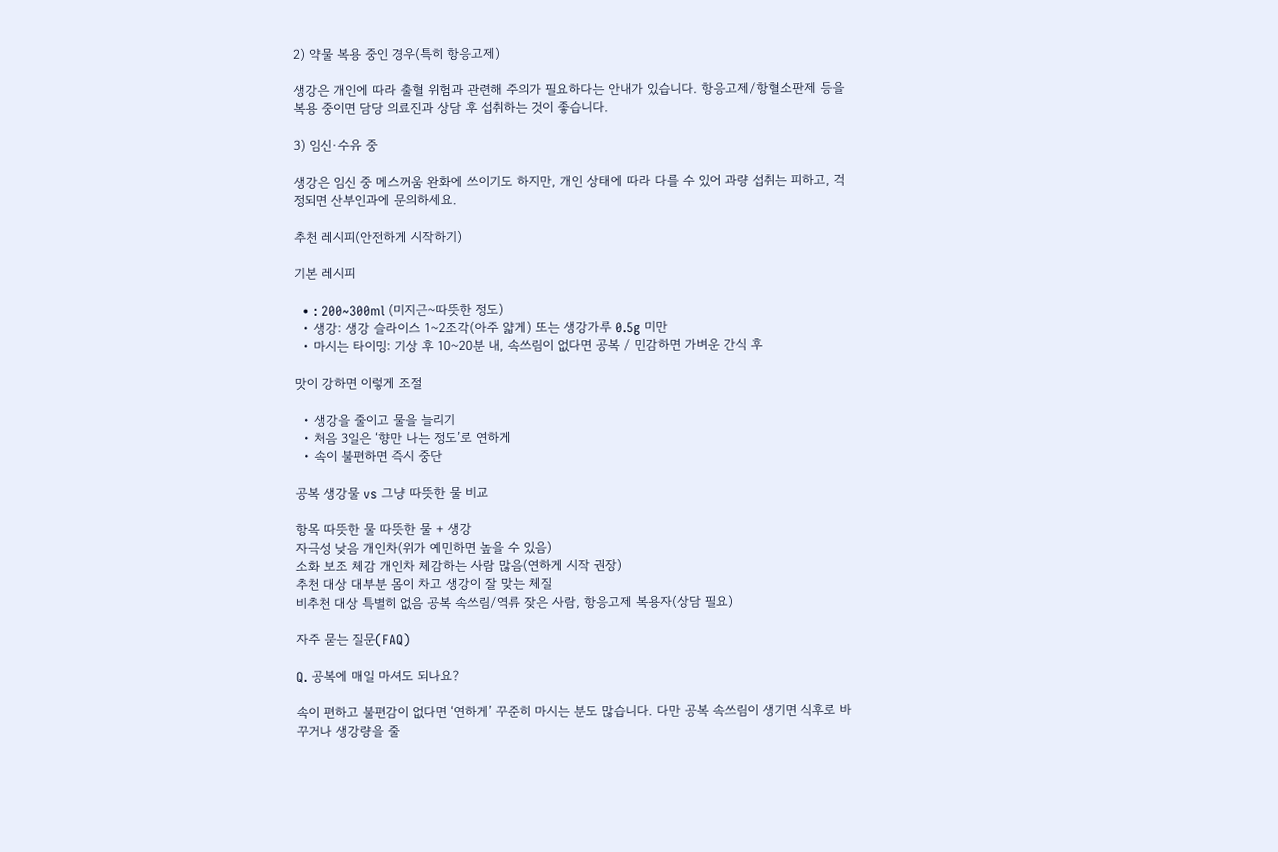2) 약물 복용 중인 경우(특히 항응고제)

생강은 개인에 따라 출혈 위험과 관련해 주의가 필요하다는 안내가 있습니다. 항응고제/항혈소판제 등을 복용 중이면 담당 의료진과 상담 후 섭취하는 것이 좋습니다.

3) 임신·수유 중

생강은 임신 중 메스꺼움 완화에 쓰이기도 하지만, 개인 상태에 따라 다를 수 있어 과량 섭취는 피하고, 걱정되면 산부인과에 문의하세요.

추천 레시피(안전하게 시작하기)

기본 레시피

  • : 200~300ml (미지근~따뜻한 정도)
  • 생강: 생강 슬라이스 1~2조각(아주 얇게) 또는 생강가루 0.5g 미만
  • 마시는 타이밍: 기상 후 10~20분 내, 속쓰림이 없다면 공복 / 민감하면 가벼운 간식 후

맛이 강하면 이렇게 조절

  • 생강을 줄이고 물을 늘리기
  • 처음 3일은 ‘향만 나는 정도’로 연하게
  • 속이 불편하면 즉시 중단

공복 생강물 vs 그냥 따뜻한 물 비교

항목 따뜻한 물 따뜻한 물 + 생강
자극성 낮음 개인차(위가 예민하면 높을 수 있음)
소화 보조 체감 개인차 체감하는 사람 많음(연하게 시작 권장)
추천 대상 대부분 몸이 차고 생강이 잘 맞는 체질
비추천 대상 특별히 없음 공복 속쓰림/역류 잦은 사람, 항응고제 복용자(상담 필요)

자주 묻는 질문(FAQ)

Q. 공복에 매일 마셔도 되나요?

속이 편하고 불편감이 없다면 ‘연하게’ 꾸준히 마시는 분도 많습니다. 다만 공복 속쓰림이 생기면 식후로 바꾸거나 생강량을 줄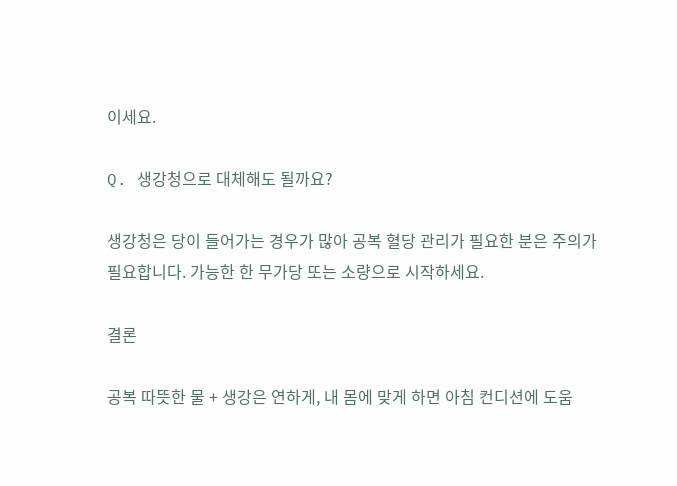이세요.

Q. 생강청으로 대체해도 될까요?

생강청은 당이 들어가는 경우가 많아 공복 혈당 관리가 필요한 분은 주의가 필요합니다. 가능한 한 무가당 또는 소량으로 시작하세요.

결론

공복 따뜻한 물 + 생강은 연하게, 내 몸에 맞게 하면 아침 컨디션에 도움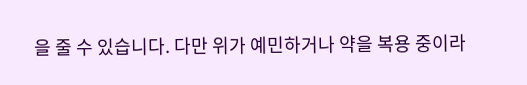을 줄 수 있습니다. 다만 위가 예민하거나 약을 복용 중이라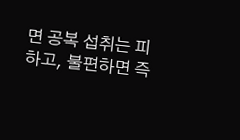면 공복 섭취는 피하고, 불편하면 즉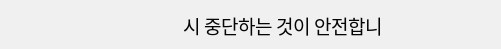시 중단하는 것이 안전합니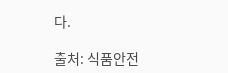다.

출처: 식품안전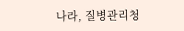나라, 질병관리청